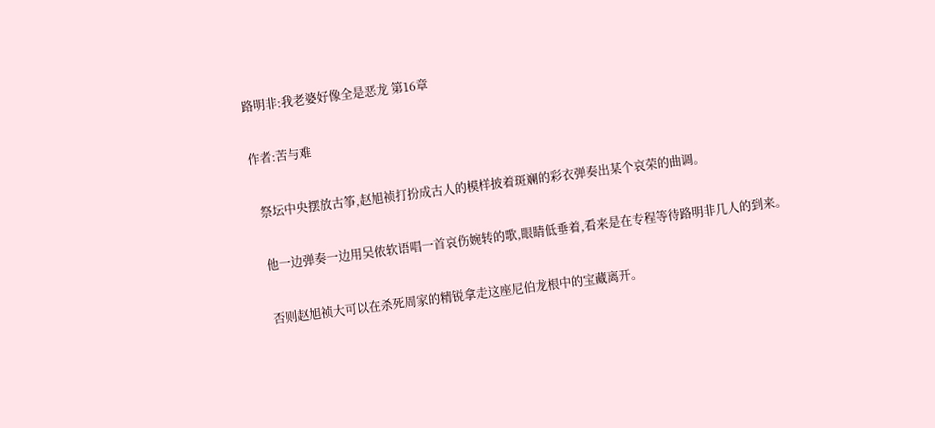路明非:我老婆好像全是恶龙 第16章

作者:苦与难

  祭坛中央摆放古筝,赵旭祯打扮成古人的模样披着斑斓的彩衣弹奏出某个哀荣的曲调。

  他一边弹奏一边用吴侬软语唱一首哀伤婉转的歌,眼睛低垂着,看来是在专程等待路明非几人的到来。

  否则赵旭祯大可以在杀死周家的精锐拿走这座尼伯龙根中的宝藏离开。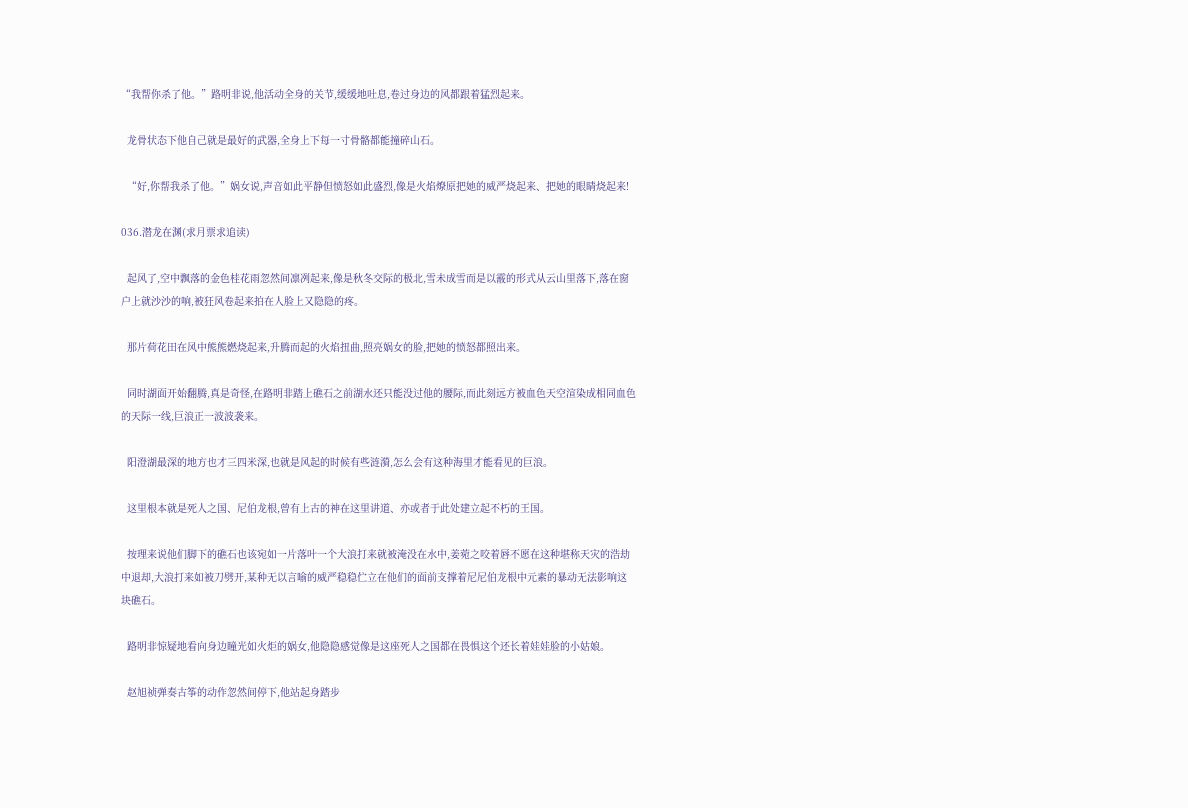“我帮你杀了他。”路明非说,他活动全身的关节,缓缓地吐息,卷过身边的风都跟着猛烈起来。

  龙骨状态下他自己就是最好的武器,全身上下每一寸骨骼都能撞碎山石。

  “好,你帮我杀了他。”娲女说,声音如此平静但愤怒如此盛烈,像是火焰燎原把她的威严烧起来、把她的眼睛烧起来!

036.潜龙在渊(求月票求追读)

  起风了,空中飘落的金色桂花雨忽然间凛冽起来,像是秋冬交际的极北,雪未成雪而是以霰的形式从云山里落下,落在窗户上就沙沙的响,被狂风卷起来拍在人脸上又隐隐的疼。

  那片荷花田在风中熊熊燃烧起来,升腾而起的火焰扭曲,照亮娲女的脸,把她的愤怒都照出来。

  同时湖面开始翻腾,真是奇怪,在路明非踏上礁石之前湖水还只能没过他的腰际,而此刻远方被血色天空渲染成相同血色的天际一线,巨浪正一波波袭来。

  阳澄湖最深的地方也才三四米深,也就是风起的时候有些涟漪,怎么会有这种海里才能看见的巨浪。

  这里根本就是死人之国、尼伯龙根,曾有上古的神在这里讲道、亦或者于此处建立起不朽的王国。

  按理来说他们脚下的礁石也该宛如一片落叶一个大浪打来就被淹没在水中,姜菀之咬着唇不愿在这种堪称天灾的浩劫中退却,大浪打来如被刀劈开,某种无以言喻的威严稳稳伫立在他们的面前支撑着尼尼伯龙根中元素的暴动无法影响这块礁石。

  路明非惊疑地看向身边瞳光如火炬的娲女,他隐隐感觉像是这座死人之国都在畏惧这个还长着娃娃脸的小姑娘。

  赵旭祯弹奏古筝的动作忽然间停下,他站起身踏步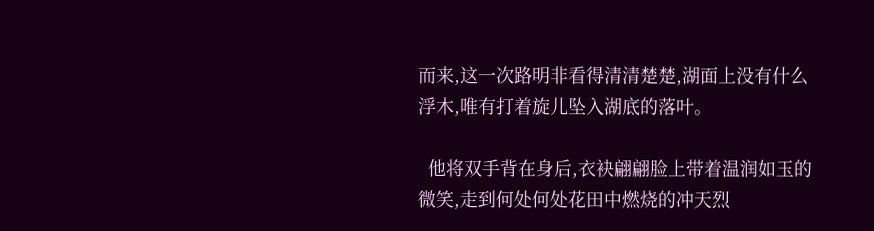而来,这一次路明非看得清清楚楚,湖面上没有什么浮木,唯有打着旋儿坠入湖底的落叶。

  他将双手背在身后,衣袂翩翩脸上带着温润如玉的微笑,走到何处何处花田中燃烧的冲天烈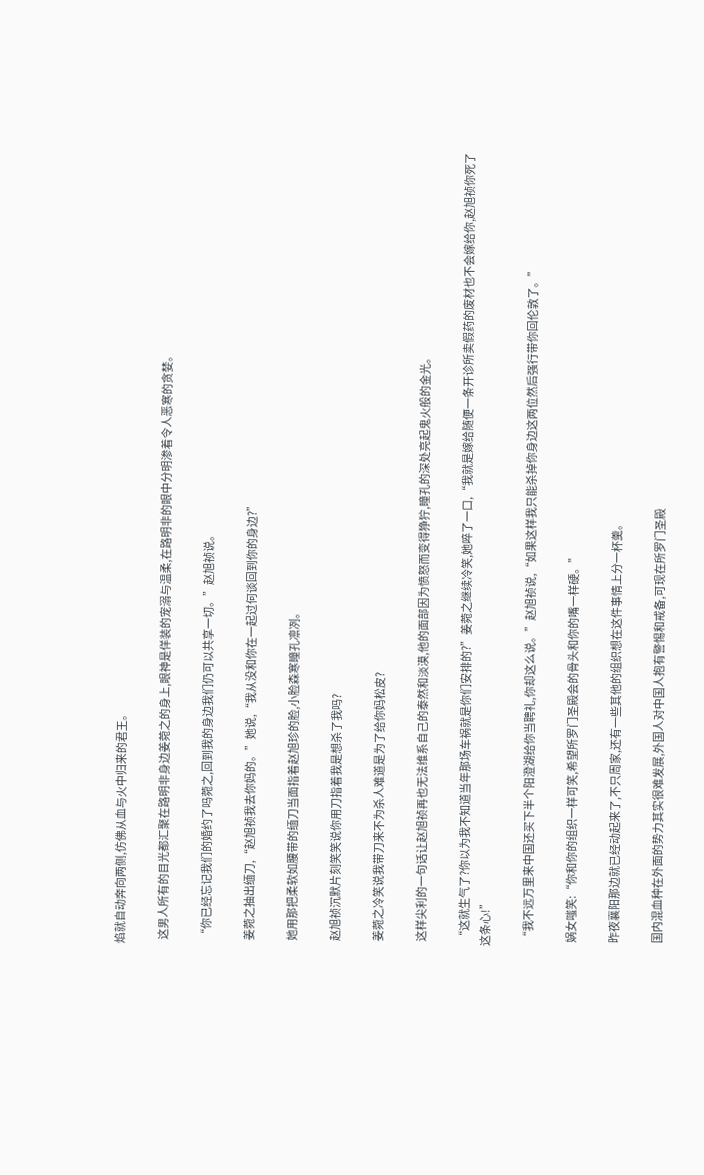焰就自动奔向两侧,仿佛从血与火中归来的君王。

  这男人所有的目光都汇聚在路明非身边姜菀之的身上,眼神是佯装的宠溺与温柔,在路明非的眼中分明渗着令人恶寒的贪婪。

  “你已经忘记我们的婚约了吗菀之,回到我的身边我们仍可以共享一切。”赵旭祯说。

  姜菀之抽出缅刀,“赵旭祯我去你妈的。”她说,“我从没和你在一起过何谈回到你的身边?”

  她用那把柔软如腰带的缅刀当面指着赵旭珍的脸,小脸森寒瞳孔凛冽。

  赵旭祯沉默片刻笑笑说你用刀指着我是想杀了我吗?

  姜菀之冷笑说我带刀来不为杀人难道是为了给你妈松皮?

  这样尖利的一句话让赵旭祯再也无法维系自己的泰然和淡漠,他的面部因为愤怒而变得狰狞,瞳孔的深处亮起鬼火般的金光。

  “这就生气了?你以为我不知道当年那场车祸就是你们安排的?”姜菀之继续冷笑,她啐了一口,“我就是嫁给随便一条开诊所卖假药的废材也不会嫁给你,赵旭祯你死了这条心!”

  “我不远万里来中国还买下半个阳澄湖给你当聘礼,你却这么说。”赵旭祯说,“如果这样我只能杀掉你身边这两位然后强行带你回伦敦了。”

  娲女嗤笑:“你和你的组织一样可笑,希望所罗门圣殿会的骨头和你的嘴一样硬。”

  昨夜襄阳那边就已经动起来了,不只周家,还有一些其他的组织想在这件事情上分一杯羹。

  国内混血种在外面的势力其实很难发展,外国人对中国人抱有警惕和戒备,可现在所罗门圣殿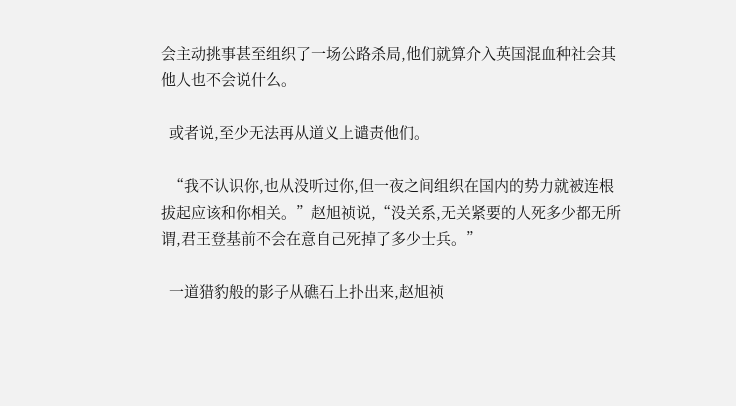会主动挑事甚至组织了一场公路杀局,他们就算介入英国混血种社会其他人也不会说什么。

  或者说,至少无法再从道义上谴责他们。

  “我不认识你,也从没听过你,但一夜之间组织在国内的势力就被连根拔起应该和你相关。”赵旭祯说,“没关系,无关紧要的人死多少都无所谓,君王登基前不会在意自己死掉了多少士兵。”

  一道猎豹般的影子从礁石上扑出来,赵旭祯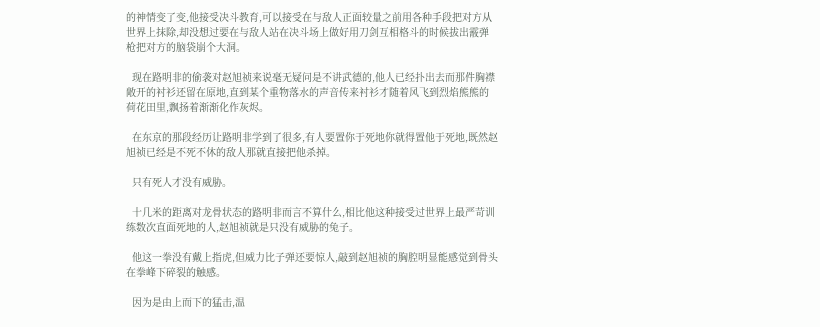的神情变了变,他接受决斗教育,可以接受在与敌人正面较量之前用各种手段把对方从世界上抹除,却没想过要在与敌人站在决斗场上做好用刀剑互相格斗的时候拔出霰弹枪把对方的脑袋崩个大洞。

  现在路明非的偷袭对赵旭祯来说毫无疑问是不讲武德的,他人已经扑出去而那件胸襟敞开的衬衫还留在原地,直到某个重物落水的声音传来衬衫才随着风飞到烈焰熊熊的荷花田里,飘扬着渐渐化作灰烬。

  在东京的那段经历让路明非学到了很多,有人要置你于死地你就得置他于死地,既然赵旭祯已经是不死不休的敌人那就直接把他杀掉。

  只有死人才没有威胁。

  十几米的距离对龙骨状态的路明非而言不算什么,相比他这种接受过世界上最严苛训练数次直面死地的人,赵旭祯就是只没有威胁的兔子。

  他这一拳没有戴上指虎,但威力比子弹还要惊人,敲到赵旭祯的胸腔明显能感觉到骨头在拳峰下碎裂的触感。

  因为是由上而下的猛击,温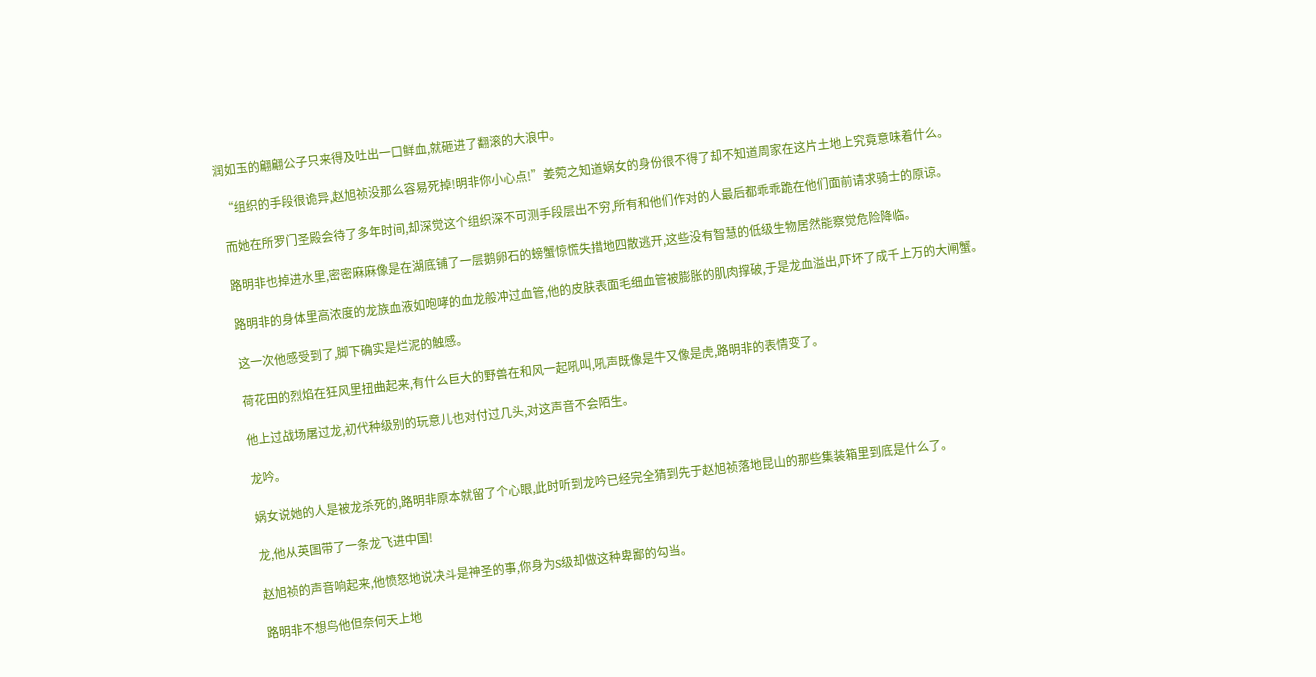润如玉的翩翩公子只来得及吐出一口鲜血,就砸进了翻滚的大浪中。

  “组织的手段很诡异,赵旭祯没那么容易死掉!明非你小心点!”姜菀之知道娲女的身份很不得了却不知道周家在这片土地上究竟意味着什么。

  而她在所罗门圣殿会待了多年时间,却深觉这个组织深不可测手段层出不穷,所有和他们作对的人最后都乖乖跪在他们面前请求骑士的原谅。

  路明非也掉进水里,密密麻麻像是在湖底铺了一层鹅卵石的螃蟹惊慌失措地四散逃开,这些没有智慧的低级生物居然能察觉危险降临。

  路明非的身体里高浓度的龙族血液如咆哮的血龙般冲过血管,他的皮肤表面毛细血管被膨胀的肌肉撑破,于是龙血溢出,吓坏了成千上万的大闸蟹。

  这一次他感受到了,脚下确实是烂泥的触感。

  荷花田的烈焰在狂风里扭曲起来,有什么巨大的野兽在和风一起吼叫,吼声既像是牛又像是虎,路明非的表情变了。

  他上过战场屠过龙,初代种级别的玩意儿也对付过几头,对这声音不会陌生。

  龙吟。

  娲女说她的人是被龙杀死的,路明非原本就留了个心眼,此时听到龙吟已经完全猜到先于赵旭祯落地昆山的那些集装箱里到底是什么了。

  龙,他从英国带了一条龙飞进中国!

  赵旭祯的声音响起来,他愤怒地说决斗是神圣的事,你身为S级却做这种卑鄙的勾当。

  路明非不想鸟他但奈何天上地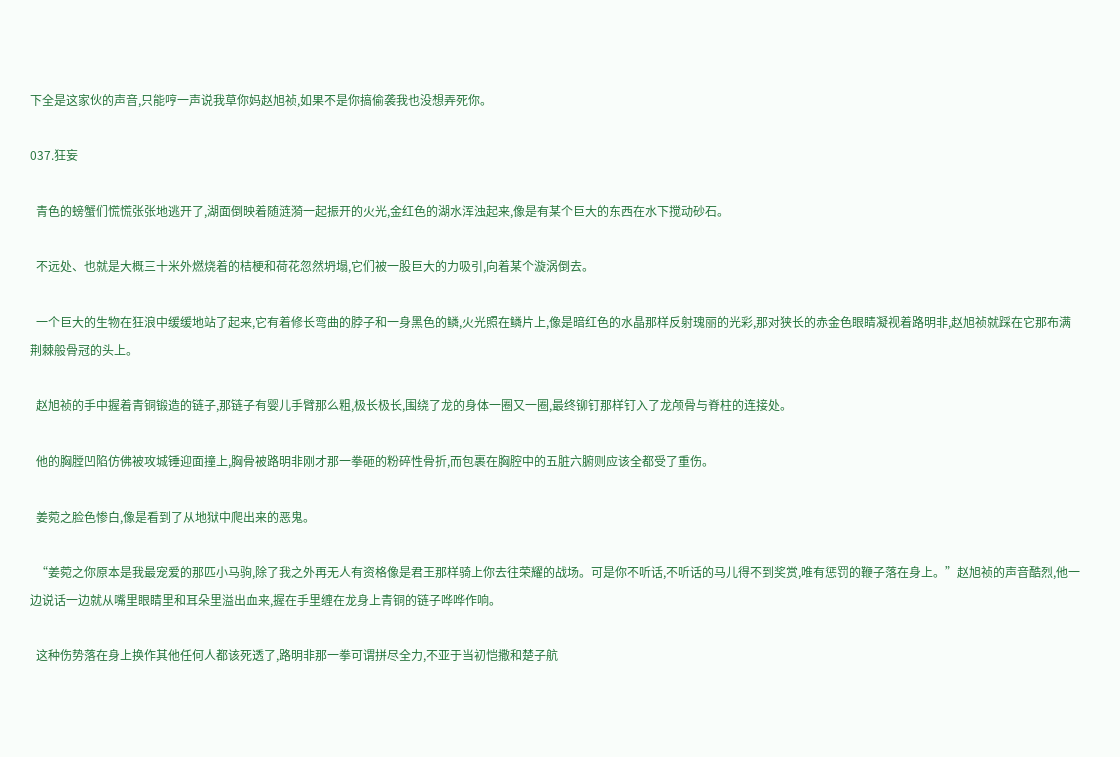下全是这家伙的声音,只能哼一声说我草你妈赵旭祯,如果不是你搞偷袭我也没想弄死你。

037.狂妄

  青色的螃蟹们慌慌张张地逃开了,湖面倒映着随涟漪一起振开的火光,金红色的湖水浑浊起来,像是有某个巨大的东西在水下搅动砂石。

  不远处、也就是大概三十米外燃烧着的桔梗和荷花忽然坍塌,它们被一股巨大的力吸引,向着某个漩涡倒去。

  一个巨大的生物在狂浪中缓缓地站了起来,它有着修长弯曲的脖子和一身黑色的鳞,火光照在鳞片上,像是暗红色的水晶那样反射瑰丽的光彩,那对狭长的赤金色眼睛凝视着路明非,赵旭祯就踩在它那布满荆棘般骨冠的头上。

  赵旭祯的手中握着青铜锻造的链子,那链子有婴儿手臂那么粗,极长极长,围绕了龙的身体一圈又一圈,最终铆钉那样钉入了龙颅骨与脊柱的连接处。

  他的胸膛凹陷仿佛被攻城锤迎面撞上,胸骨被路明非刚才那一拳砸的粉碎性骨折,而包裹在胸腔中的五脏六腑则应该全都受了重伤。

  姜菀之脸色惨白,像是看到了从地狱中爬出来的恶鬼。

  “姜菀之你原本是我最宠爱的那匹小马驹,除了我之外再无人有资格像是君王那样骑上你去往荣耀的战场。可是你不听话,不听话的马儿得不到奖赏,唯有惩罚的鞭子落在身上。”赵旭祯的声音酷烈,他一边说话一边就从嘴里眼睛里和耳朵里溢出血来,握在手里缠在龙身上青铜的链子哗哗作响。

  这种伤势落在身上换作其他任何人都该死透了,路明非那一拳可谓拼尽全力,不亚于当初恺撒和楚子航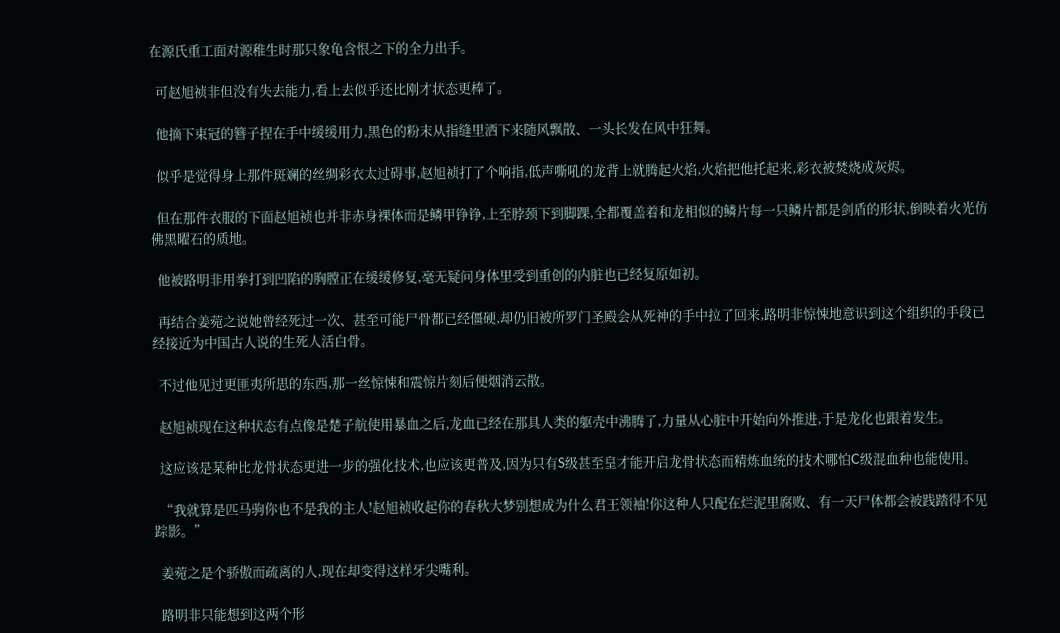在源氏重工面对源稚生时那只象龟含恨之下的全力出手。

  可赵旭祯非但没有失去能力,看上去似乎还比刚才状态更棒了。

  他摘下束冠的簪子捏在手中缓缓用力,黑色的粉末从指缝里洒下来随风飘散、一头长发在风中狂舞。

  似乎是觉得身上那件斑斓的丝绸彩衣太过碍事,赵旭祯打了个响指,低声嘶吼的龙背上就腾起火焰,火焰把他托起来,彩衣被焚烧成灰烬。

  但在那件衣服的下面赵旭祯也并非赤身裸体而是鳞甲铮铮,上至脖颈下到脚踝,全都覆盖着和龙相似的鳞片每一只鳞片都是剑盾的形状,倒映着火光仿佛黑曜石的质地。

  他被路明非用拳打到凹陷的胸膛正在缓缓修复,毫无疑问身体里受到重创的内脏也已经复原如初。

  再结合姜菀之说她曾经死过一次、甚至可能尸骨都已经僵硬,却仍旧被所罗门圣殿会从死神的手中拉了回来,路明非惊悚地意识到这个组织的手段已经接近为中国古人说的生死人活白骨。

  不过他见过更匪夷所思的东西,那一丝惊悚和震惊片刻后便烟消云散。

  赵旭祯现在这种状态有点像是楚子航使用暴血之后,龙血已经在那具人类的躯壳中沸腾了,力量从心脏中开始向外推进,于是龙化也跟着发生。

  这应该是某种比龙骨状态更进一步的强化技术,也应该更普及,因为只有S级甚至皇才能开启龙骨状态而精炼血统的技术哪怕C级混血种也能使用。

  “我就算是匹马驹你也不是我的主人!赵旭祯收起你的春秋大梦别想成为什么君王领袖!你这种人只配在烂泥里腐败、有一天尸体都会被践踏得不见踪影。”

  姜菀之是个骄傲而疏离的人,现在却变得这样牙尖嘴利。

  路明非只能想到这两个形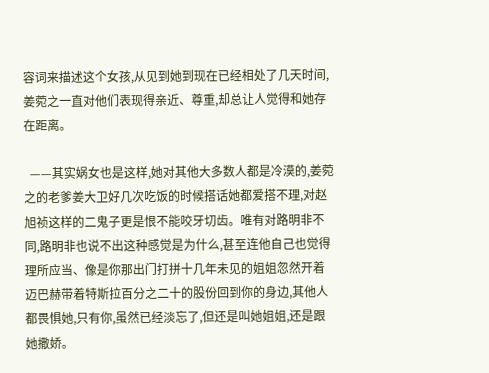容词来描述这个女孩,从见到她到现在已经相处了几天时间,姜菀之一直对他们表现得亲近、尊重,却总让人觉得和她存在距离。

  ——其实娲女也是这样,她对其他大多数人都是冷漠的,姜菀之的老爹姜大卫好几次吃饭的时候搭话她都爱搭不理,对赵旭祯这样的二鬼子更是恨不能咬牙切齿。唯有对路明非不同,路明非也说不出这种感觉是为什么,甚至连他自己也觉得理所应当、像是你那出门打拼十几年未见的姐姐忽然开着迈巴赫带着特斯拉百分之二十的股份回到你的身边,其他人都畏惧她,只有你,虽然已经淡忘了,但还是叫她姐姐,还是跟她撒娇。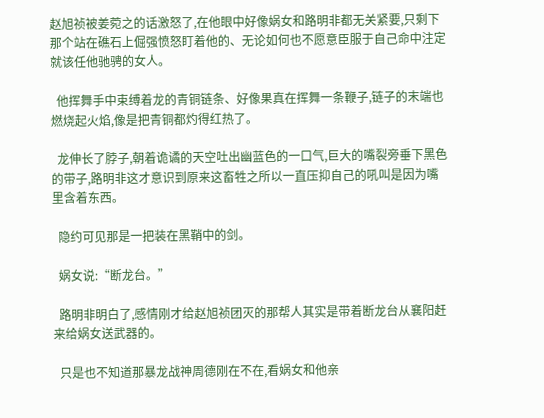赵旭祯被姜菀之的话激怒了,在他眼中好像娲女和路明非都无关紧要,只剩下那个站在礁石上倔强愤怒盯着他的、无论如何也不愿意臣服于自己命中注定就该任他驰骋的女人。

  他挥舞手中束缚着龙的青铜链条、好像果真在挥舞一条鞭子,链子的末端也燃烧起火焰,像是把青铜都灼得红热了。

  龙伸长了脖子,朝着诡谲的天空吐出幽蓝色的一口气,巨大的嘴裂旁垂下黑色的带子,路明非这才意识到原来这畜牲之所以一直压抑自己的吼叫是因为嘴里含着东西。

  隐约可见那是一把装在黑鞘中的剑。

  娲女说:“断龙台。”

  路明非明白了,感情刚才给赵旭祯团灭的那帮人其实是带着断龙台从襄阳赶来给娲女送武器的。

  只是也不知道那暴龙战神周德刚在不在,看娲女和他亲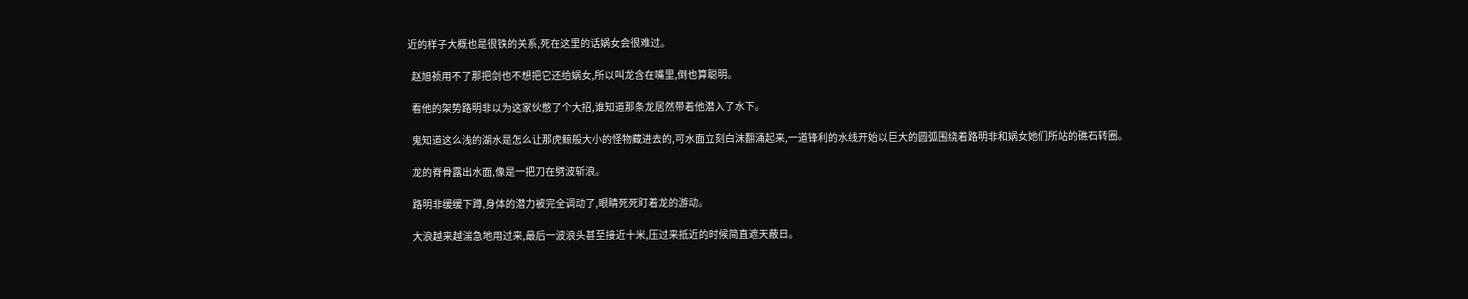近的样子大概也是很铁的关系,死在这里的话娲女会很难过。

  赵旭祯用不了那把剑也不想把它还给娲女,所以叫龙含在嘴里,倒也算聪明。

  看他的架势路明非以为这家伙憋了个大招,谁知道那条龙居然带着他潜入了水下。

  鬼知道这么浅的湖水是怎么让那虎鲸般大小的怪物藏进去的,可水面立刻白沫翻涌起来,一道锋利的水线开始以巨大的圆弧围绕着路明非和娲女她们所站的礁石转圈。

  龙的脊骨露出水面,像是一把刀在劈波斩浪。

  路明非缓缓下蹲,身体的潜力被完全调动了,眼睛死死盯着龙的游动。

  大浪越来越湍急地用过来,最后一波浪头甚至接近十米,压过来抵近的时候简直遮天蔽日。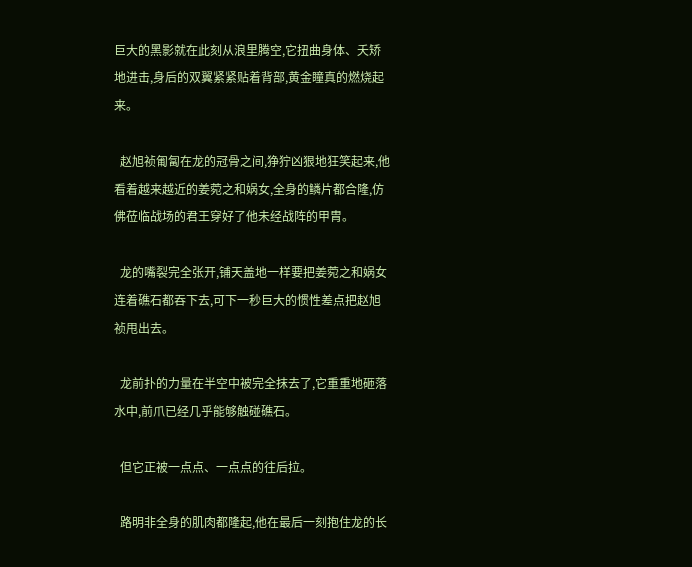巨大的黑影就在此刻从浪里腾空,它扭曲身体、夭矫地进击,身后的双翼紧紧贴着背部,黄金瞳真的燃烧起来。

  赵旭祯匍匐在龙的冠骨之间,狰狞凶狠地狂笑起来,他看着越来越近的姜菀之和娲女,全身的鳞片都合隆,仿佛莅临战场的君王穿好了他未经战阵的甲胄。

  龙的嘴裂完全张开,铺天盖地一样要把姜菀之和娲女连着礁石都吞下去,可下一秒巨大的惯性差点把赵旭祯甩出去。

  龙前扑的力量在半空中被完全抹去了,它重重地砸落水中,前爪已经几乎能够触碰礁石。

  但它正被一点点、一点点的往后拉。

  路明非全身的肌肉都隆起,他在最后一刻抱住龙的长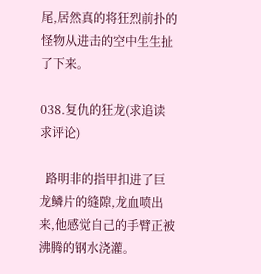尾,居然真的将狂烈前扑的怪物从进击的空中生生扯了下来。

038.复仇的狂龙(求追读求评论)

  路明非的指甲扣进了巨龙鳞片的缝隙,龙血喷出来,他感觉自己的手臂正被沸腾的钢水浇灌。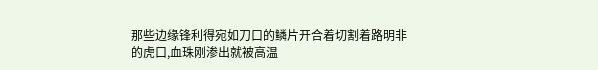那些边缘锋利得宛如刀口的鳞片开合着切割着路明非的虎口,血珠刚渗出就被高温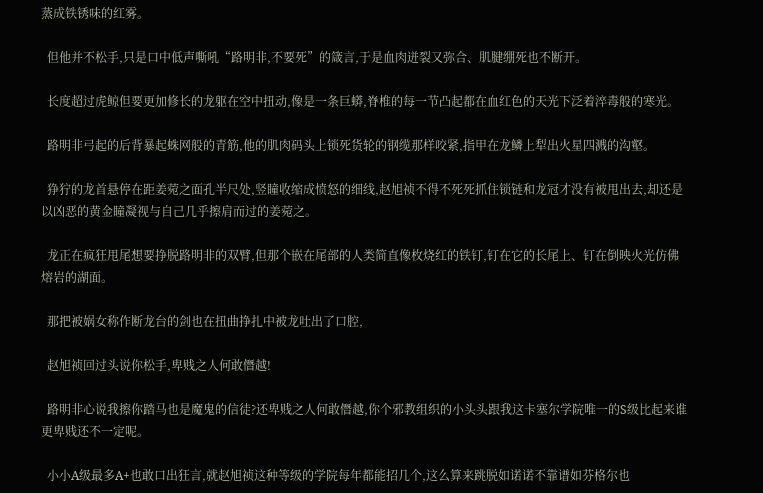蒸成铁锈味的红雾。

  但他并不松手,只是口中低声嘶吼“路明非,不要死”的箴言,于是血肉迸裂又弥合、肌腱绷死也不断开。

  长度超过虎鲸但要更加修长的龙躯在空中扭动,像是一条巨蟒,脊椎的每一节凸起都在血红色的天光下泛着淬毒般的寒光。

  路明非弓起的后背暴起蛛网般的青筋,他的肌肉码头上锁死货轮的钢缆那样咬紧,指甲在龙鳞上犁出火星四溅的沟壑。

  狰狞的龙首悬停在距姜菀之面孔半尺处,竖瞳收缩成愤怒的细线,赵旭祯不得不死死抓住锁链和龙冠才没有被甩出去,却还是以凶恶的黄金瞳凝视与自己几乎擦肩而过的姜菀之。

  龙正在疯狂甩尾想要挣脱路明非的双臂,但那个嵌在尾部的人类简直像枚烧红的铁钉,钉在它的长尾上、钉在倒映火光仿佛熔岩的湖面。

  那把被娲女称作断龙台的剑也在扭曲挣扎中被龙吐出了口腔,

  赵旭祯回过头说你松手,卑贱之人何敢僭越!

  路明非心说我擦你踏马也是魔鬼的信徒?还卑贱之人何敢僭越,你个邪教组织的小头头跟我这卡塞尔学院唯一的S级比起来谁更卑贱还不一定呢。

  小小A级最多A+也敢口出狂言,就赵旭祯这种等级的学院每年都能招几个,这么算来跳脱如诺诺不靠谱如芬格尔也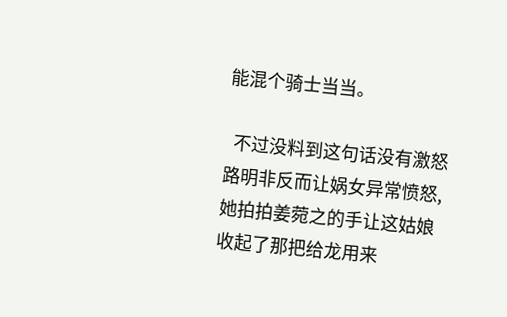能混个骑士当当。

  不过没料到这句话没有激怒路明非反而让娲女异常愤怒,她拍拍姜菀之的手让这姑娘收起了那把给龙用来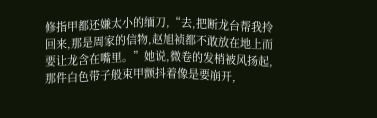修指甲都还嫌太小的缅刀,“去,把断龙台帮我拎回来,那是周家的信物,赵旭祯都不敢放在地上而要让龙含在嘴里。”她说,微卷的发梢被风扬起,那件白色带子般束甲颤抖着像是要崩开,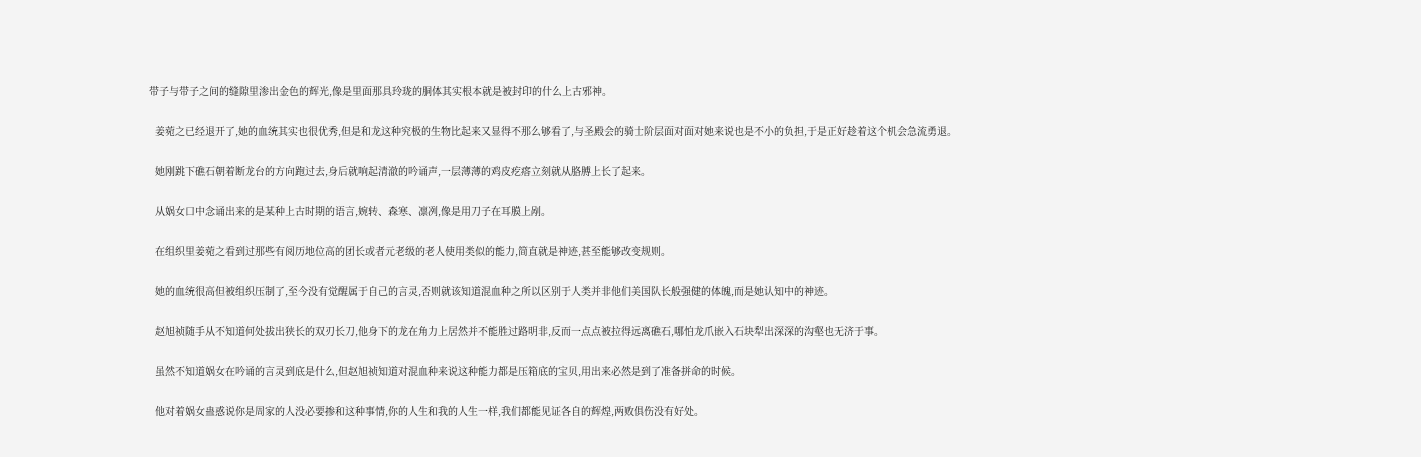带子与带子之间的缝隙里渗出金色的辉光,像是里面那具玲珑的胴体其实根本就是被封印的什么上古邪神。

  姜菀之已经退开了,她的血统其实也很优秀,但是和龙这种究极的生物比起来又显得不那么够看了,与圣殿会的骑士阶层面对面对她来说也是不小的负担,于是正好趁着这个机会急流勇退。

  她刚跳下礁石朝着断龙台的方向跑过去,身后就响起清澈的吟诵声,一层薄薄的鸡皮疙瘩立刻就从胳膊上长了起来。

  从娲女口中念诵出来的是某种上古时期的语言,婉转、森寒、凛冽,像是用刀子在耳膜上剐。

  在组织里姜菀之看到过那些有阅历地位高的团长或者元老级的老人使用类似的能力,简直就是神迹,甚至能够改变规则。

  她的血统很高但被组织压制了,至今没有觉醒属于自己的言灵,否则就该知道混血种之所以区别于人类并非他们美国队长般强健的体魄,而是她认知中的神迹。

  赵旭祯随手从不知道何处拔出狭长的双刃长刀,他身下的龙在角力上居然并不能胜过路明非,反而一点点被拉得远离礁石,哪怕龙爪嵌入石块犁出深深的沟壑也无济于事。

  虽然不知道娲女在吟诵的言灵到底是什么,但赵旭祯知道对混血种来说这种能力都是压箱底的宝贝,用出来必然是到了准备拼命的时候。

  他对着娲女蛊惑说你是周家的人没必要掺和这种事情,你的人生和我的人生一样,我们都能见证各自的辉煌,两败俱伤没有好处。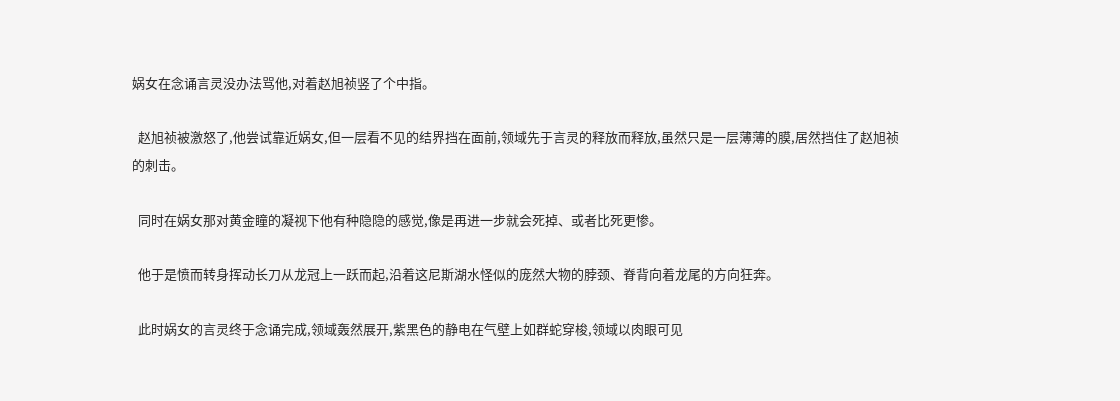娲女在念诵言灵没办法骂他,对着赵旭祯竖了个中指。

  赵旭祯被激怒了,他尝试靠近娲女,但一层看不见的结界挡在面前,领域先于言灵的释放而释放,虽然只是一层薄薄的膜,居然挡住了赵旭祯的刺击。

  同时在娲女那对黄金瞳的凝视下他有种隐隐的感觉,像是再进一步就会死掉、或者比死更惨。

  他于是愤而转身挥动长刀从龙冠上一跃而起,沿着这尼斯湖水怪似的庞然大物的脖颈、脊背向着龙尾的方向狂奔。

  此时娲女的言灵终于念诵完成,领域轰然展开,紫黑色的静电在气壁上如群蛇穿梭,领域以肉眼可见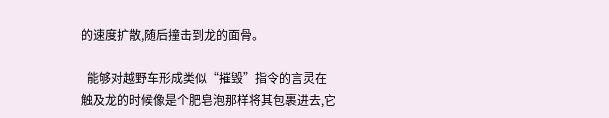的速度扩散,随后撞击到龙的面骨。

  能够对越野车形成类似“摧毁”指令的言灵在触及龙的时候像是个肥皂泡那样将其包裹进去,它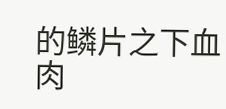的鳞片之下血肉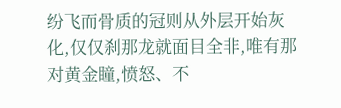纷飞而骨质的冠则从外层开始灰化,仅仅刹那龙就面目全非,唯有那对黄金瞳,愤怒、不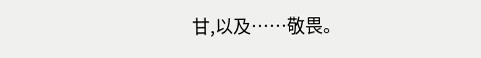甘,以及……敬畏。